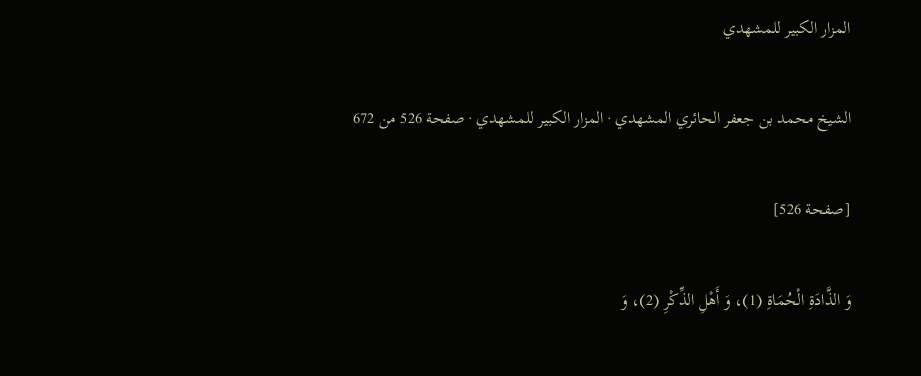المزار الكبير للمشهدي

الشيخ محمد بن جعفر الحائري المشهدي · المزار الكبير للمشهدي · صفحة 526 من 672

[صفحة 526]

وَ الذَّادَةِ الْحُمَاةِ (1)، وَ أَهْلِ الذِّكْرِ (2)، وَ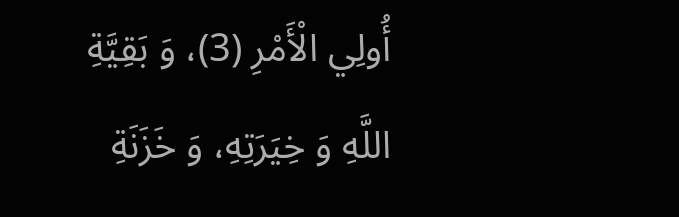أُولِي الْأَمْرِ (3)، وَ بَقِيَّةِ اللَّهِ وَ خِيَرَتِهِ، وَ خَزَنَةِ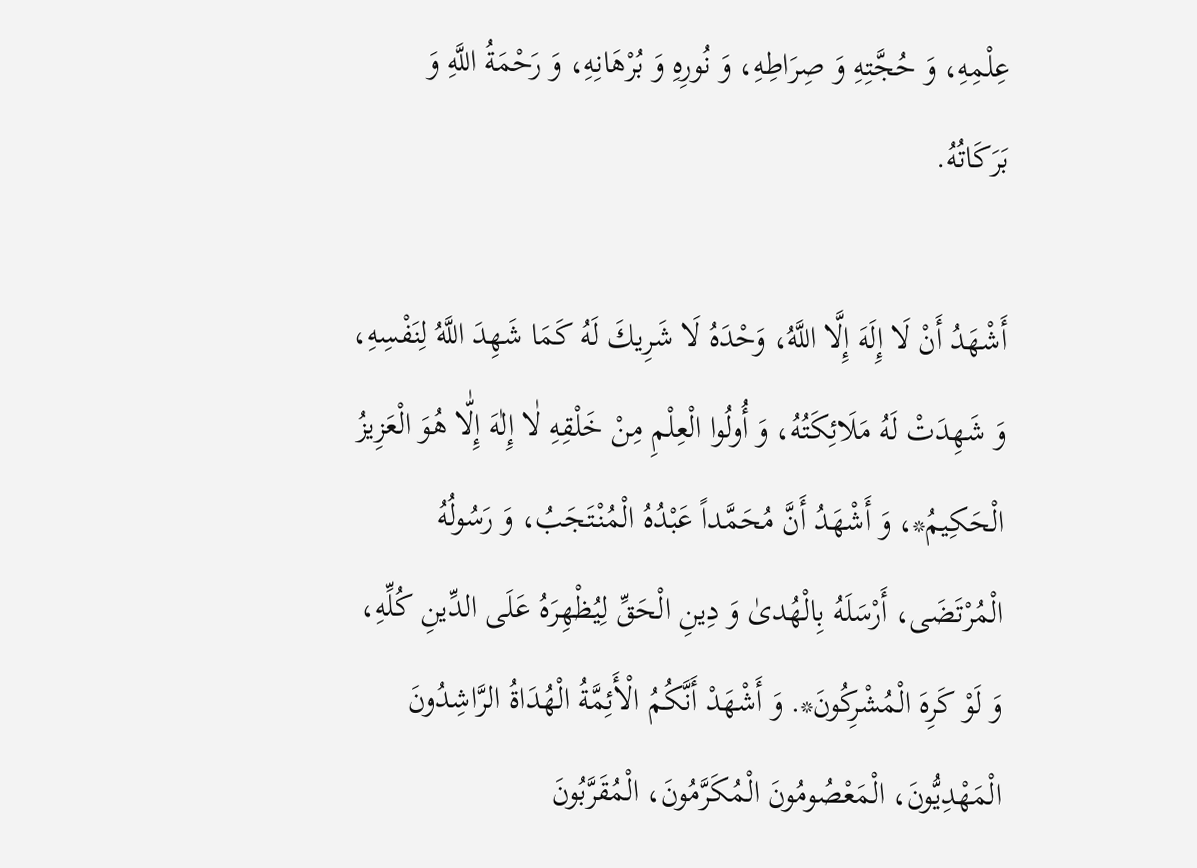عِلْمِهِ، وَ حُجَّتِهِ وَ صِرَاطِهِ، وَ نُورِهِ وَ بُرْهَانِهِ، وَ رَحْمَةُ اللَّهِ وَ بَرَكَاتُهُ.

أَشْهَدُ أَنْ لَا إِلَهَ إِلَّا اللَّهُ، وَحْدَهُ لَا شَرِيكَ لَهُ كَمَا شَهِدَ اللَّهُ لِنَفْسِهِ، وَ شَهِدَتْ لَهُ مَلَائِكَتُهُ، وَ أُولُوا الْعِلْمِ مِنْ خَلْقِهِ لٰا إِلٰهَ إِلّٰا هُوَ الْعَزِيزُ الْحَكِيمُ*، وَ أَشْهَدُ أَنَّ مُحَمَّداً عَبْدُهُ الْمُنْتَجَبُ، وَ رَسُولُهُ الْمُرْتَضَى، أَرْسَلَهُ بِالْهُدىٰ وَ دِينِ الْحَقِّ لِيُظْهِرَهُ عَلَى الدِّينِ كُلِّهِ، وَ لَوْ كَرِهَ الْمُشْرِكُونَ*. وَ أَشْهَدْ أَنَّكُمُ الْأَئِمَّةُ الْهُدَاةُ الرَّاشِدُونَ الْمَهْدِيُّونَ، الْمَعْصُومُونَ الْمُكَرَّمُونَ، الْمُقَرَّبُونَ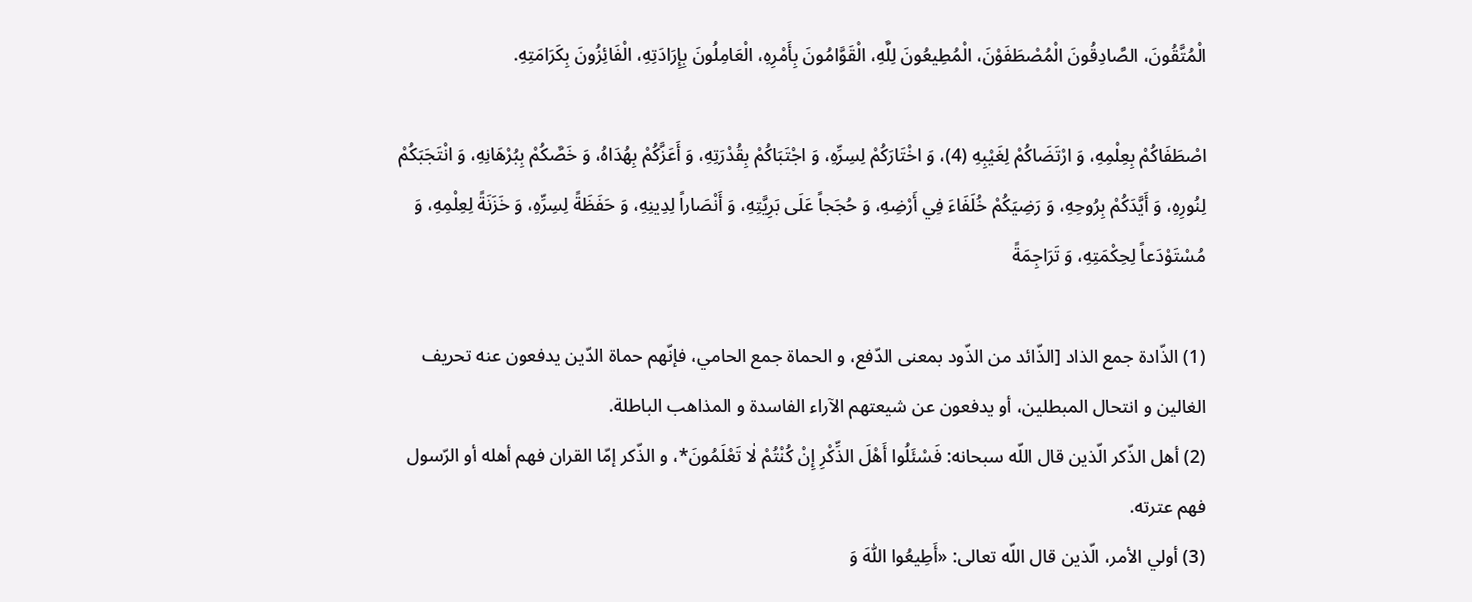الْمُتَّقُونَ، الصَّادِقُونَ الْمُصْطَفَوْنَ، الْمُطِيعُونَ لِلَّهِ، الْقَوَّامُونَ بِأَمْرِهِ، الْعَامِلُونَ بِإِرَادَتِهِ، الْفَائِزُونَ بِكَرَامَتِهِ.

اصْطَفَاكُمْ بِعِلْمِهِ، وَ ارْتَضَاكُمْ لِغَيْبِهِ (4)، وَ اخْتَارَكُمْ لِسِرِّهِ، وَ اجْتَبَاكُمْ بِقُدْرَتِهِ، وَ أَعَزَّكُمْ بِهُدَاهُ، وَ خَصَّكُمْ بِبُرْهَانِهِ، وَ انْتَجَبَكُمْ لِنُورِهِ، وَ أَيَّدَكُمْ بِرُوحِهِ، وَ رَضِيَكُمْ خُلَفَاءَ فِي أَرْضِهِ، وَ حُجَجاً عَلَى بَرِيَّتِهِ، وَ أَنْصَاراً لِدِينِهِ، وَ حَفَظَةً لِسِرِّهِ، وَ خَزَنَةً لِعِلْمِهِ، وَ مُسْتَوْدَعاً لِحِكْمَتِهِ، وَ تَرَاجِمَةً

(1) الذّادة جمع الذاد [الذّائد من الذّود بمعنى الدّفع، و الحماة جمع الحامي، فإنّهم حماة الدّين يدفعون عنه تحريف الغالين و انتحال المبطلين، أو يدفعون عن شيعتهم الآراء الفاسدة و المذاهب الباطلة.
(2) أهل الذّكر الّذين قال اللّه سبحانه: فَسْئَلُوا أَهْلَ الذِّكْرِ إِنْ كُنْتُمْ لٰا تَعْلَمُونَ*، و الذّكر إمّا القران فهم أهله أو الرّسول فهم عترته.
(3) أولي الأمر، الّذين قال اللّه تعالى: «أَطِيعُوا اللّٰهَ وَ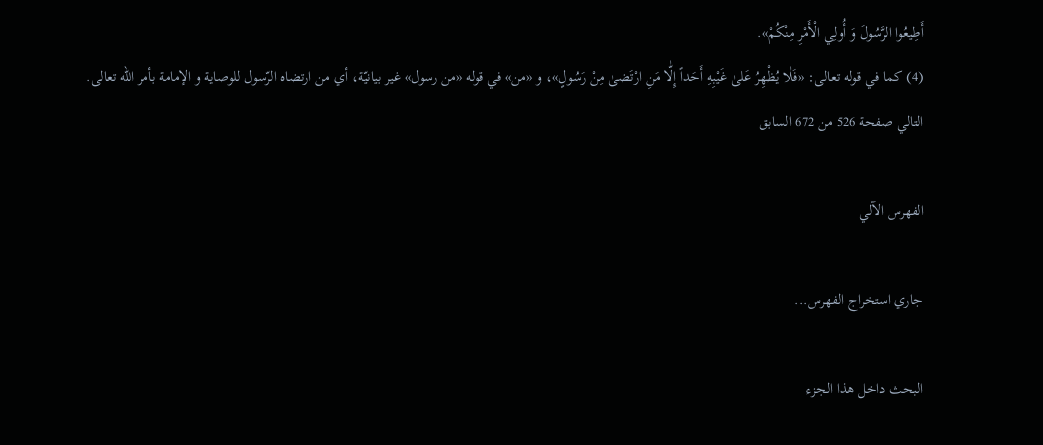أَطِيعُوا الرَّسُولَ وَ أُولِي الْأَمْرِ مِنْكُمْ».
(4) كما في قوله تعالى: «فَلٰا يُظْهِرُ عَلىٰ غَيْبِهِ أَحَداً إِلّٰا مَنِ ارْتَضىٰ مِنْ رَسُولٍ»، و «من» في قوله «من رسول» غير بيانيّة، أي من ارتضاه الرّسول للوصاية و الإمامة بأمر اللّه تعالى.
التالي صفحة 526 من 672 السابق

الفهرس الآلي

جاري استخراج الفهرس...

البحث داخل هذا الجزء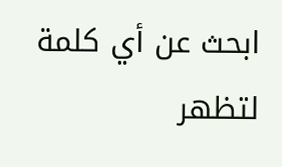ابحث عن أي كلمة لتظهر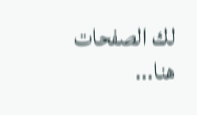لك الصفحات هنا...